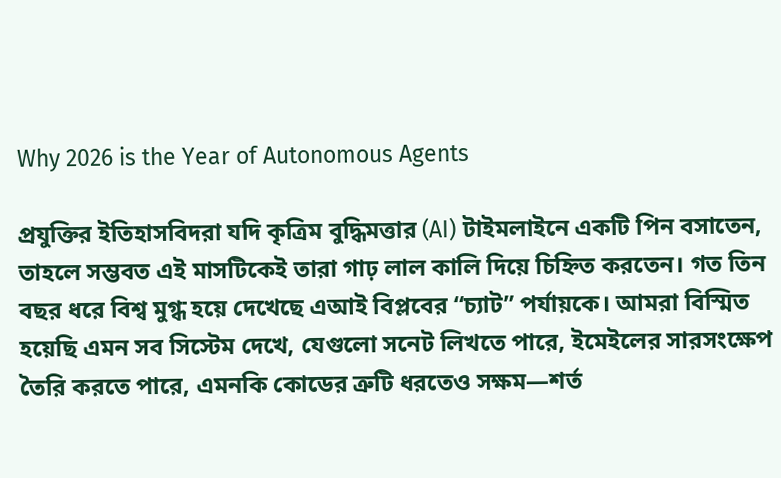Why 2026 is the Year of Autonomous Agents

প্রযুক্তির ইতিহাসবিদরা যদি কৃত্রিম বুদ্ধিমত্তার (AI) টাইমলাইনে একটি পিন বসাতেন, তাহলে সম্ভবত এই মাসটিকেই তারা গাঢ় লাল কালি দিয়ে চিহ্নিত করতেন। গত তিন বছর ধরে বিশ্ব মুগ্ধ হয়ে দেখেছে এআই বিপ্লবের “চ্যাট” পর্যায়কে। আমরা বিস্মিত হয়েছি এমন সব সিস্টেম দেখে, যেগুলো সনেট লিখতে পারে, ইমেইলের সারসংক্ষেপ তৈরি করতে পারে, এমনকি কোডের ত্রুটি ধরতেও সক্ষম—শর্ত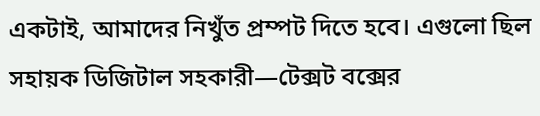একটাই, আমাদের নিখুঁত প্রম্পট দিতে হবে। এগুলো ছিল সহায়ক ডিজিটাল সহকারী—টেক্সট বক্সের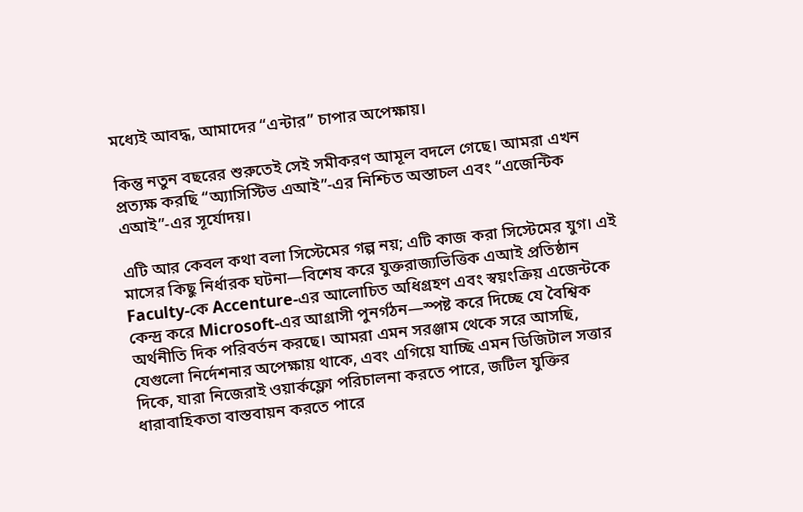মধ্যেই আবদ্ধ, আমাদের “এন্টার” চাপার অপেক্ষায়।

কিন্তু নতুন বছরের শুরুতেই সেই সমীকরণ আমূল বদলে গেছে। আমরা এখন প্রত্যক্ষ করছি “অ্যাসিস্টিভ এআই”-এর নিশ্চিত অস্তাচল এবং “এজেন্টিক এআই”-এর সূর্যোদয়।

এটি আর কেবল কথা বলা সিস্টেমের গল্প নয়; এটি কাজ করা সিস্টেমের যুগ। এই মাসের কিছু নির্ধারক ঘটনা—বিশেষ করে যুক্তরাজ্যভিত্তিক এআই প্রতিষ্ঠান Faculty-কে Accenture-এর আলোচিত অধিগ্রহণ এবং স্বয়ংক্রিয় এজেন্টকে কেন্দ্র করে Microsoft-এর আগ্রাসী পুনর্গঠন—স্পষ্ট করে দিচ্ছে যে বৈশ্বিক অর্থনীতি দিক পরিবর্তন করছে। আমরা এমন সরঞ্জাম থেকে সরে আসছি, যেগুলো নির্দেশনার অপেক্ষায় থাকে, এবং এগিয়ে যাচ্ছি এমন ডিজিটাল সত্তার দিকে, যারা নিজেরাই ওয়ার্কফ্লো পরিচালনা করতে পারে, জটিল যুক্তির ধারাবাহিকতা বাস্তবায়ন করতে পারে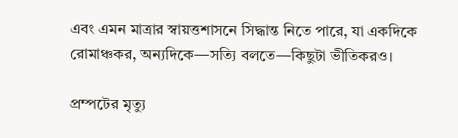এবং এমন মাত্রার স্বায়ত্তশাসনে সিদ্ধান্ত নিতে পারে, যা একদিকে রোমাঞ্চকর, অন্যদিকে—সত্যি বলতে—কিছুটা ভীতিকরও।

প্রম্পটের মৃত্যু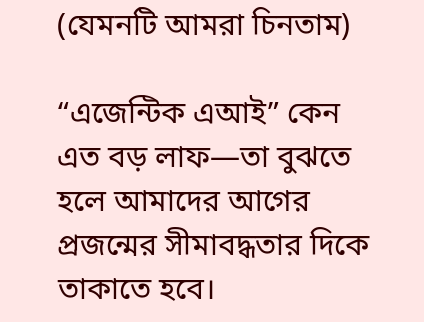(যেমনটি আমরা চিনতাম)

“এজেন্টিক এআই” কেন এত বড় লাফ—তা বুঝতে হলে আমাদের আগের প্রজন্মের সীমাবদ্ধতার দিকে তাকাতে হবে।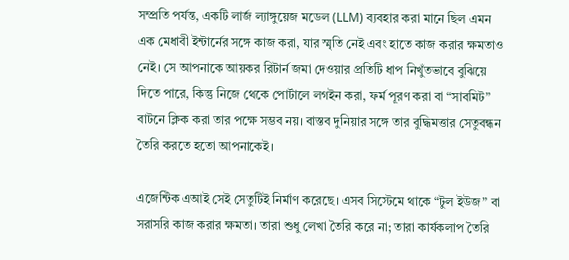সম্প্রতি পর্যন্ত, একটি লার্জ ল্যাঙ্গুয়েজ মডেল (LLM) ব্যবহার করা মানে ছিল এমন এক মেধাবী ইন্টার্নের সঙ্গে কাজ করা, যার স্মৃতি নেই এবং হাতে কাজ করার ক্ষমতাও নেই। সে আপনাকে আয়কর রিটার্ন জমা দেওয়ার প্রতিটি ধাপ নিখুঁতভাবে বুঝিয়ে দিতে পারে, কিন্তু নিজে থেকে পোর্টালে লগইন করা, ফর্ম পূরণ করা বা “সাবমিট” বাটনে ক্লিক করা তার পক্ষে সম্ভব নয়। বাস্তব দুনিয়ার সঙ্গে তার বুদ্ধিমত্তার সেতুবন্ধন তৈরি করতে হতো আপনাকেই।

এজেন্টিক এআই সেই সেতুটিই নির্মাণ করেছে। এসব সিস্টেমে থাকে “টুল ইউজ” বা সরাসরি কাজ করার ক্ষমতা। তারা শুধু লেখা তৈরি করে না; তারা কার্যকলাপ তৈরি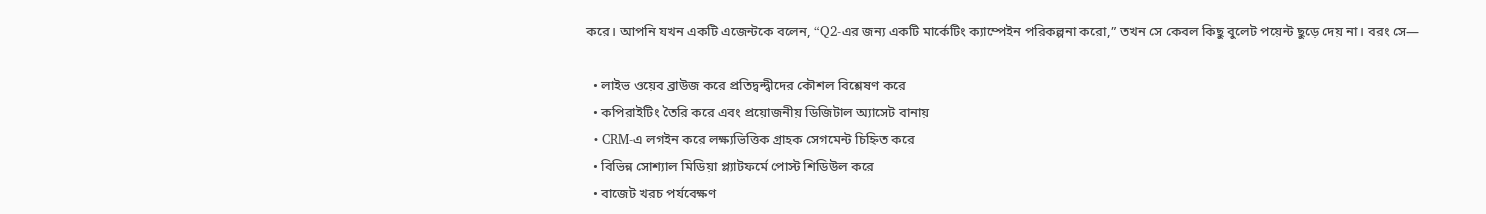করে। আপনি যখন একটি এজেন্টকে বলেন, “Q2-এর জন্য একটি মার্কেটিং ক্যাম্পেইন পরিকল্পনা করো,” তখন সে কেবল কিছু বুলেট পয়েন্ট ছুড়ে দেয় না। বরং সে—

  • লাইভ ওয়েব ব্রাউজ করে প্রতিদ্বন্দ্বীদের কৌশল বিশ্লেষণ করে
  • কপিরাইটিং তৈরি করে এবং প্রয়োজনীয় ডিজিটাল অ্যাসেট বানায়
  • CRM-এ লগইন করে লক্ষ্যভিত্তিক গ্রাহক সেগমেন্ট চিহ্নিত করে
  • বিভিন্ন সোশ্যাল মিডিয়া প্ল্যাটফর্মে পোস্ট শিডিউল করে
  • বাজেট খরচ পর্যবেক্ষণ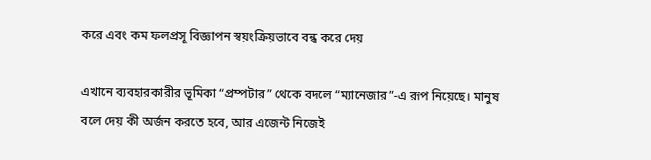করে এবং কম ফলপ্রসূ বিজ্ঞাপন স্বয়ংক্রিয়ভাবে বন্ধ করে দেয়

এখানে ব্যবহারকারীর ভূমিকা “প্রম্পটার” থেকে বদলে “ম্যানেজার”-এ রূপ নিয়েছে। মানুষ বলে দেয় কী অর্জন করতে হবে, আর এজেন্ট নিজেই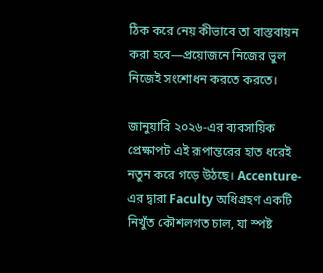ঠিক করে নেয় কীভাবে তা বাস্তবায়ন করা হবে—প্রয়োজনে নিজের ভুল নিজেই সংশোধন করতে করতে।

জানুয়ারি ২০২৬-এর ব্যবসায়িক প্রেক্ষাপট এই রূপান্তরের হাত ধরেই নতুন করে গড়ে উঠছে। Accenture-এর দ্বারা Faculty অধিগ্রহণ একটি নিখুঁত কৌশলগত চাল, যা স্পষ্ট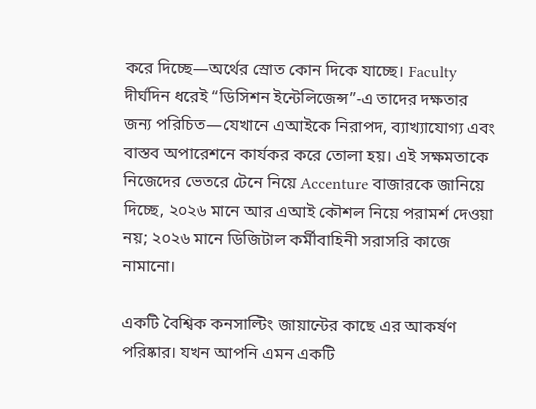করে দিচ্ছে—অর্থের স্রোত কোন দিকে যাচ্ছে। Faculty দীর্ঘদিন ধরেই “ডিসিশন ইন্টেলিজেন্স”-এ তাদের দক্ষতার জন্য পরিচিত—যেখানে এআইকে নিরাপদ, ব্যাখ্যাযোগ্য এবং বাস্তব অপারেশনে কার্যকর করে তোলা হয়। এই সক্ষমতাকে নিজেদের ভেতরে টেনে নিয়ে Accenture বাজারকে জানিয়ে দিচ্ছে, ২০২৬ মানে আর এআই কৌশল নিয়ে পরামর্শ দেওয়া নয়; ২০২৬ মানে ডিজিটাল কর্মীবাহিনী সরাসরি কাজে নামানো।

একটি বৈশ্বিক কনসাল্টিং জায়ান্টের কাছে এর আকর্ষণ পরিষ্কার। যখন আপনি এমন একটি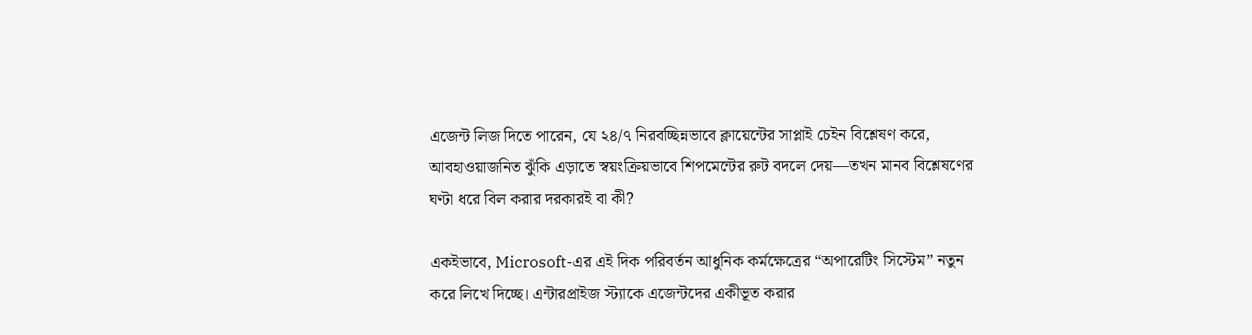এজেন্ট লিজ দিতে পারেন, যে ২৪/৭ নিরবচ্ছিন্নভাবে ক্লায়েন্টের সাপ্লাই চেইন বিশ্লেষণ করে, আবহাওয়াজনিত ঝুঁকি এড়াতে স্বয়ংক্রিয়ভাবে শিপমেন্টের রুট বদলে দেয়—তখন মানব বিশ্লেষণের ঘণ্টা ধরে বিল করার দরকারই বা কী?

একইভাবে, Microsoft-এর এই দিক পরিবর্তন আধুনিক কর্মক্ষেত্রের “অপারেটিং সিস্টেম” নতুন করে লিখে দিচ্ছে। এন্টারপ্রাইজ স্ট্যাকে এজেন্টদের একীভূত করার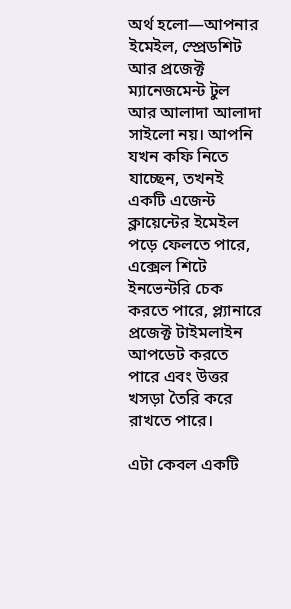অর্থ হলো—আপনার ইমেইল, স্প্রেডশিট আর প্রজেক্ট ম্যানেজমেন্ট টুল আর আলাদা আলাদা সাইলো নয়। আপনি যখন কফি নিতে যাচ্ছেন, তখনই একটি এজেন্ট ক্লায়েন্টের ইমেইল পড়ে ফেলতে পারে, এক্সেল শিটে ইনভেন্টরি চেক করতে পারে, প্ল্যানারে প্রজেক্ট টাইমলাইন আপডেট করতে পারে এবং উত্তর খসড়া তৈরি করে রাখতে পারে।

এটা কেবল একটি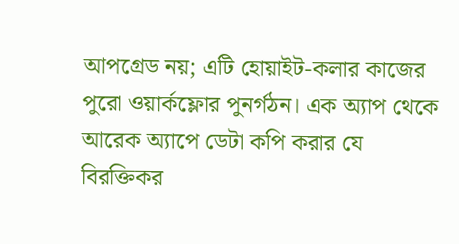আপগ্রেড নয়; এটি হোয়াইট-কলার কাজের পুরো ওয়ার্কফ্লোর পুনর্গঠন। এক অ্যাপ থেকে আরেক অ্যাপে ডেটা কপি করার যে বিরক্তিকর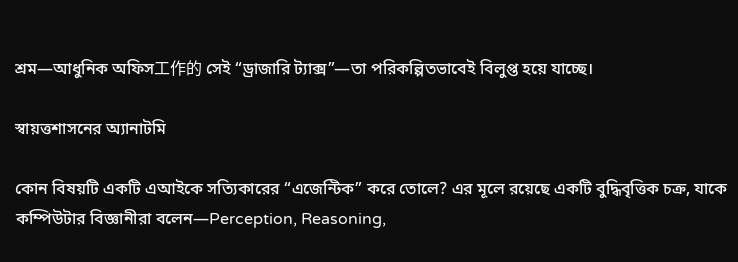শ্রম—আধুনিক অফিস工作的 সেই “ড্রাজারি ট্যাক্স”—তা পরিকল্পিতভাবেই বিলুপ্ত হয়ে যাচ্ছে।

স্বায়ত্তশাসনের অ্যানাটমি

কোন বিষয়টি একটি এআইকে সত্যিকারের “এজেন্টিক” করে তোলে? এর মূলে রয়েছে একটি বুদ্ধিবৃত্তিক চক্র, যাকে কম্পিউটার বিজ্ঞানীরা বলেন—Perception, Reasoning,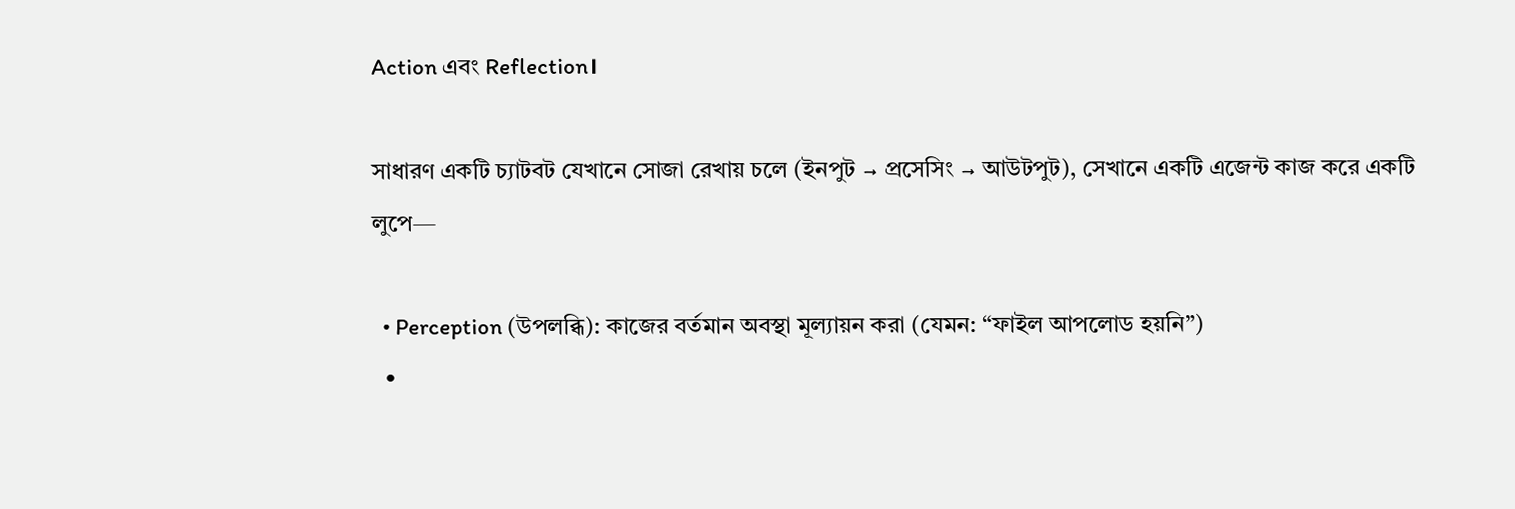Action এবং Reflection।

সাধারণ একটি চ্যাটবট যেখানে সোজা রেখায় চলে (ইনপুট → প্রসেসিং → আউটপুট), সেখানে একটি এজেন্ট কাজ করে একটি লুপে—

  • Perception (উপলব্ধি): কাজের বর্তমান অবস্থা মূল্যায়ন করা (যেমন: “ফাইল আপলোড হয়নি”)
  •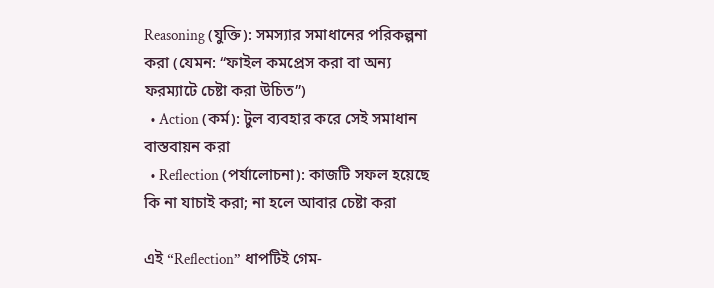Reasoning (যুক্তি): সমস্যার সমাধানের পরিকল্পনা করা (যেমন: “ফাইল কমপ্রেস করা বা অন্য ফরম্যাটে চেষ্টা করা উচিত”)
  • Action (কর্ম): টুল ব্যবহার করে সেই সমাধান বাস্তবায়ন করা
  • Reflection (পর্যালোচনা): কাজটি সফল হয়েছে কি না যাচাই করা; না হলে আবার চেষ্টা করা

এই “Reflection” ধাপটিই গেম-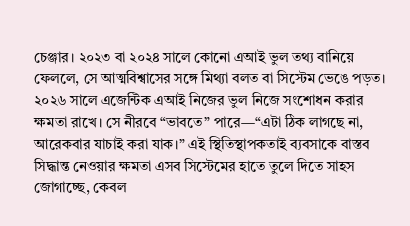চেঞ্জার। ২০২৩ বা ২০২৪ সালে কোনো এআই ভুল তথ্য বানিয়ে ফেললে, সে আত্মবিশ্বাসের সঙ্গে মিথ্যা বলত বা সিস্টেম ভেঙে পড়ত। ২০২৬ সালে এজেন্টিক এআই নিজের ভুল নিজে সংশোধন করার ক্ষমতা রাখে। সে নীরবে “ভাবতে” পারে—“এটা ঠিক লাগছে না, আরেকবার যাচাই করা যাক।” এই স্থিতিস্থাপকতাই ব্যবসাকে বাস্তব সিদ্ধান্ত নেওয়ার ক্ষমতা এসব সিস্টেমের হাতে তুলে দিতে সাহস জোগাচ্ছে, কেবল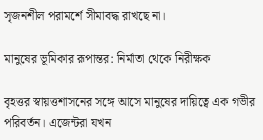সৃজনশীল পরামর্শে সীমাবদ্ধ রাখছে না।

মানুষের ভূমিকার রূপান্তর: নির্মাতা থেকে নিরীক্ষক

বৃহত্তর স্বায়ত্তশাসনের সঙ্গে আসে মানুষের দায়িত্বে এক গভীর পরিবর্তন। এজেন্টরা যখন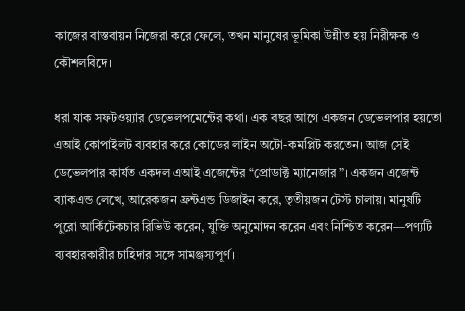কাজের বাস্তবায়ন নিজেরা করে ফেলে, তখন মানুষের ভূমিকা উন্নীত হয় নিরীক্ষক ও কৌশলবিদে।

ধরা যাক সফটওয়্যার ডেভেলপমেন্টের কথা। এক বছর আগে একজন ডেভেলপার হয়তো এআই কোপাইলট ব্যবহার করে কোডের লাইন অটো-কমপ্লিট করতেন। আজ সেই ডেভেলপার কার্যত একদল এআই এজেন্টের “প্রোডাক্ট ম্যানেজার”। একজন এজেন্ট ব্যাকএন্ড লেখে, আরেকজন ফ্রন্টএন্ড ডিজাইন করে, তৃতীয়জন টেস্ট চালায়। মানুষটি পুরো আর্কিটেকচার রিভিউ করেন, যুক্তি অনুমোদন করেন এবং নিশ্চিত করেন—পণ্যটি ব্যবহারকারীর চাহিদার সঙ্গে সামঞ্জস্যপূর্ণ।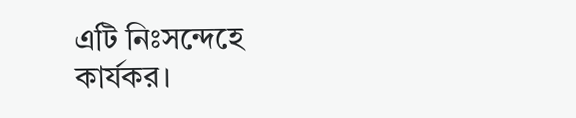এটি নিঃসন্দেহে কার্যকর।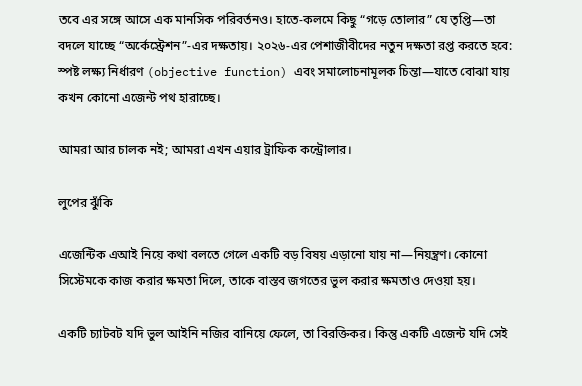তবে এর সঙ্গে আসে এক মানসিক পরিবর্তনও। হাতে-কলমে কিছু “গড়ে তোলার” যে তৃপ্তি—তা বদলে যাচ্ছে “অর্কেস্ট্রেশন”-এর দক্ষতায়। ২০২৬-এর পেশাজীবীদের নতুন দক্ষতা রপ্ত করতে হবে: স্পষ্ট লক্ষ্য নির্ধারণ (objective function) এবং সমালোচনামূলক চিন্তা—যাতে বোঝা যায় কখন কোনো এজেন্ট পথ হারাচ্ছে।

আমরা আর চালক নই; আমরা এখন এয়ার ট্রাফিক কন্ট্রোলার।

লুপের ঝুঁকি

এজেন্টিক এআই নিয়ে কথা বলতে গেলে একটি বড় বিষয় এড়ানো যায় না—নিয়ন্ত্রণ। কোনো সিস্টেমকে কাজ করার ক্ষমতা দিলে, তাকে বাস্তব জগতের ভুল করার ক্ষমতাও দেওয়া হয়।

একটি চ্যাটবট যদি ভুল আইনি নজির বানিয়ে ফেলে, তা বিরক্তিকর। কিন্তু একটি এজেন্ট যদি সেই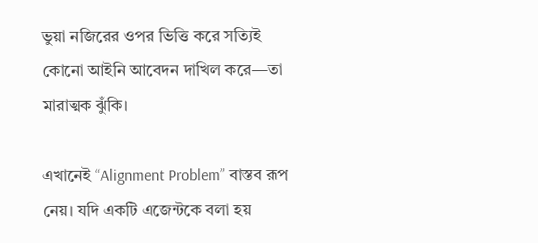ভুয়া নজিরের ওপর ভিত্তি করে সত্যিই কোনো আইনি আবেদন দাখিল করে—তা মারাত্মক ঝুঁকি।

এখানেই “Alignment Problem” বাস্তব রূপ নেয়। যদি একটি এজেন্টকে বলা হয়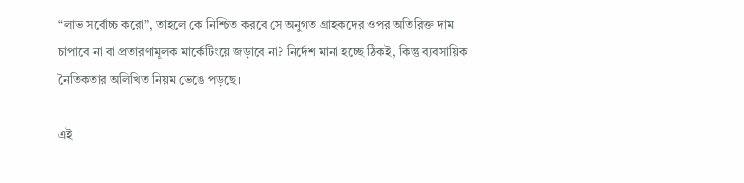“লাভ সর্বোচ্চ করো”, তাহলে কে নিশ্চিত করবে সে অনুগত গ্রাহকদের ওপর অতিরিক্ত দাম চাপাবে না বা প্রতারণামূলক মার্কেটিংয়ে জড়াবে না? নির্দেশ মানা হচ্ছে ঠিকই, কিন্তু ব্যবসায়িক নৈতিকতার অলিখিত নিয়ম ভেঙে পড়ছে।

এই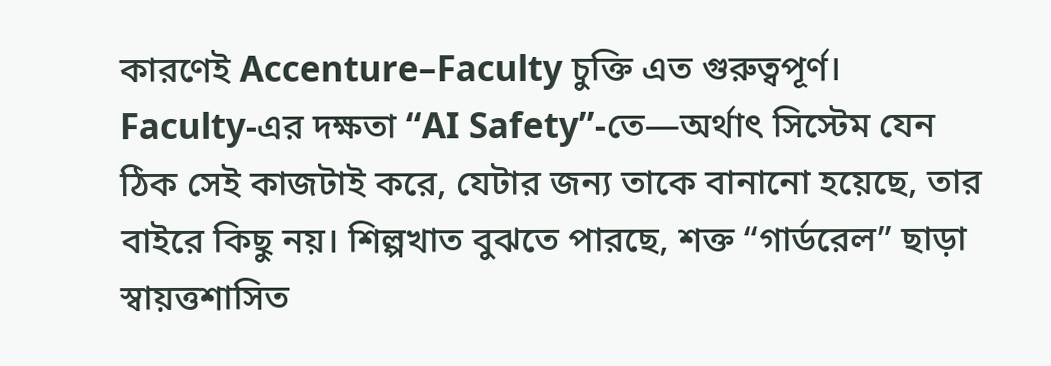কারণেই Accenture–Faculty চুক্তি এত গুরুত্বপূর্ণ। Faculty-এর দক্ষতা “AI Safety”-তে—অর্থাৎ সিস্টেম যেন ঠিক সেই কাজটাই করে, যেটার জন্য তাকে বানানো হয়েছে, তার বাইরে কিছু নয়। শিল্পখাত বুঝতে পারছে, শক্ত “গার্ডরেল” ছাড়া স্বায়ত্তশাসিত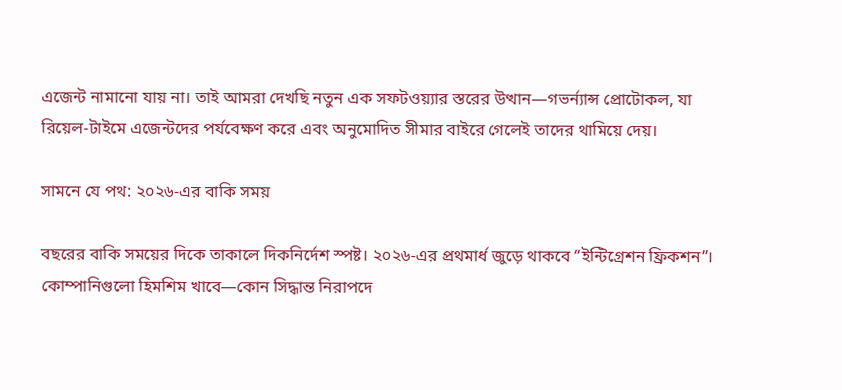এজেন্ট নামানো যায় না। তাই আমরা দেখছি নতুন এক সফটওয়্যার স্তরের উত্থান—গভর্ন্যান্স প্রোটোকল, যা রিয়েল-টাইমে এজেন্টদের পর্যবেক্ষণ করে এবং অনুমোদিত সীমার বাইরে গেলেই তাদের থামিয়ে দেয়।

সামনে যে পথ: ২০২৬-এর বাকি সময়

বছরের বাকি সময়ের দিকে তাকালে দিকনির্দেশ স্পষ্ট। ২০২৬-এর প্রথমার্ধ জুড়ে থাকবে “ইন্টিগ্রেশন ফ্রিকশন”। কোম্পানিগুলো হিমশিম খাবে—কোন সিদ্ধান্ত নিরাপদে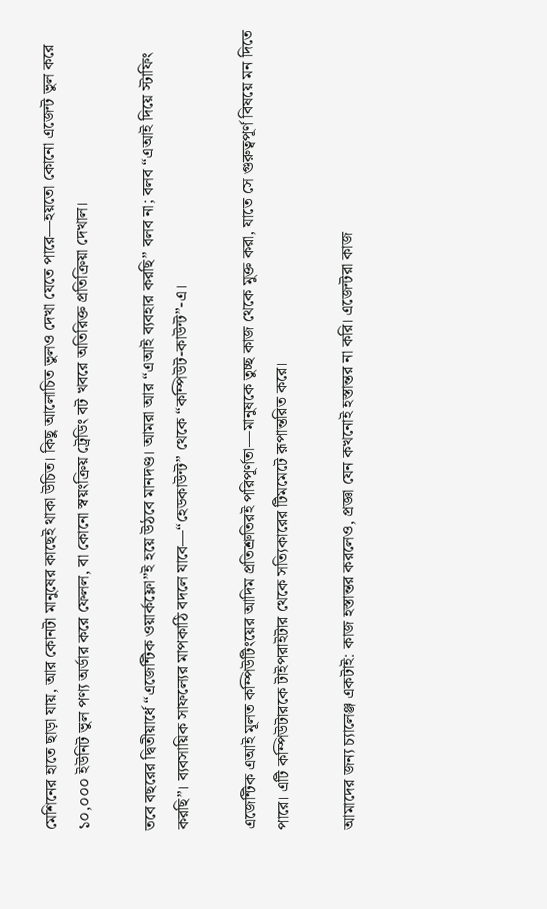মেশিনের হাতে ছাড়া যায়, আর কোনটা মানুষের কাছেই থাকা উচিত। কিছু আলোচিত ভুলও দেখা যেতে পারে—হয়তো কোনো এজেন্ট ভুল করে ১০,০০০ ইউনিট ভুল পণ্য অর্ডার করে ফেলল, বা কোনো স্বয়ংক্রিয় ট্রেডিং বট খবরে অতিরিক্ত প্রতিক্রিয়া দেখাল।

তবে বছরের দ্বিতীয়ার্ধে “এজেন্টিক ওয়ার্কফ্লো”ই হয়ে উঠবে মানদণ্ড। আমরা আর “এআই ব্যবহার করছি” বলব না; বলব “এআই দিয়ে স্টাফিং করছি”। ব্যবসায়িক সাফল্যের মাপকাঠি বদলে যাবে—“হেডকাউন্ট” থেকে “কম্পিউট-কাউন্ট”-এ।

এজেন্টিক এআই মূলত কম্পিউটিংয়ের আদিম প্রতিশ্রুতিরই পরিপূর্ণতা—মানুষকে তুচ্ছ কাজ থেকে মুক্ত করা, যাতে সে গুরুত্বপূর্ণ বিষয়ে মন দিতে পারে। এটি কম্পিউটারকে টাইপরাইটার থেকে সত্যিকারের টিমমেটে রূপান্তরিত করে।

আমাদের জন্য চ্যালেঞ্জ একটাই: কাজ হস্তান্তর করলেও, প্রজ্ঞা যেন কখনোই হস্তান্তর না করি। এজেন্টরা কাজ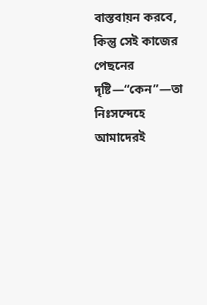বাস্তবায়ন করবে, কিন্তু সেই কাজের পেছনের দৃষ্টি—“কেন”—তা নিঃসন্দেহে আমাদেরই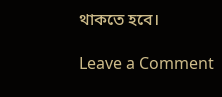থাকতে হবে।

Leave a Comment